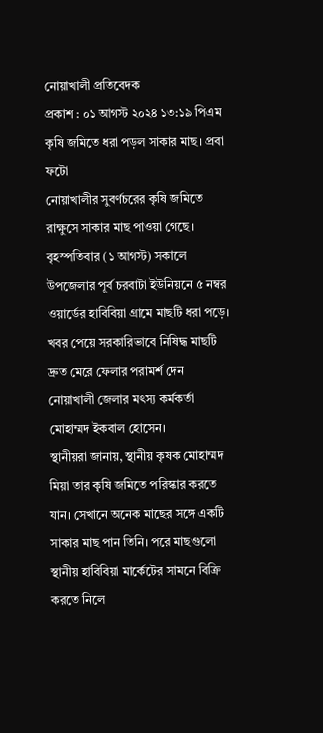নোয়াখালী প্রতিবেদক
প্রকাশ : ০১ আগস্ট ২০২৪ ১৩:১৯ পিএম
কৃষি জমিতে ধরা পড়ল সাকার মাছ। প্রবা ফটো
নোয়াখালীর সুবর্ণচরের কৃষি জমিতে রাক্ষুসে সাকার মাছ পাওয়া গেছে। বৃহস্পতিবার (১ আগস্ট) সকালে উপজেলার পূর্ব চরবাটা ইউনিয়নে ৫ নম্বর ওয়ার্ডের হাবিবিয়া গ্রামে মাছটি ধরা পড়ে।
খবর পেয়ে সরকারিভাবে নিষিদ্ধ মাছটি দ্রুত মেরে ফেলার পরামর্শ দেন নোয়াখালী জেলার মৎস্য কর্মকর্তা মোহাম্মদ ইকবাল হোসেন।
স্থানীয়রা জানায়, স্থানীয় কৃষক মোহাম্মদ মিয়া তার কৃষি জমিতে পরিস্কার করতে যান। সেখানে অনেক মাছের সঙ্গে একটি সাকার মাছ পান তিনি। পরে মাছগুলো স্থানীয় হাবিবিয়া মার্কেটের সামনে বিক্রি করতে নিলে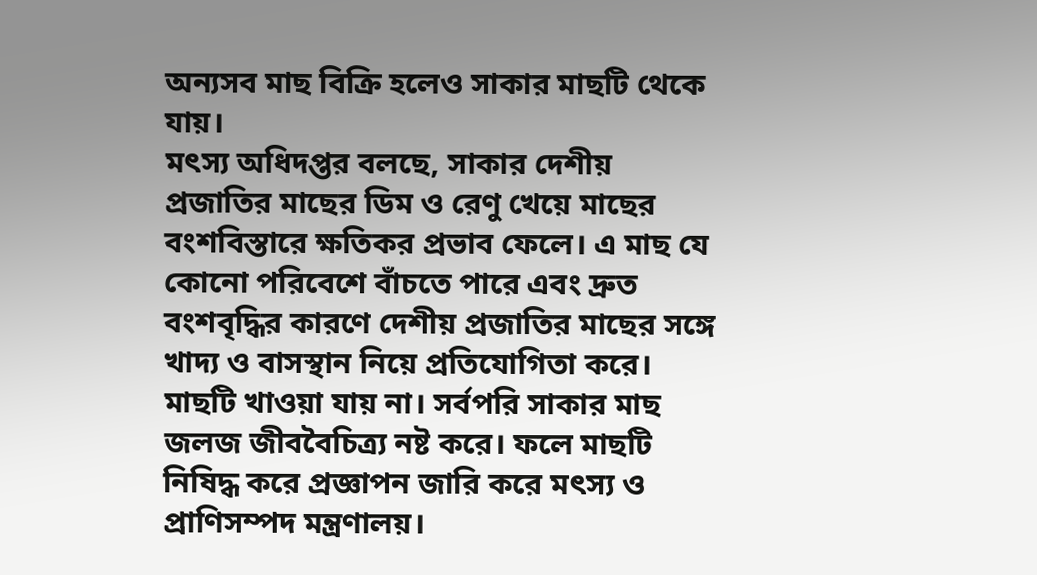অন্যসব মাছ বিক্রি হলেও সাকার মাছটি থেকে যায়।
মৎস্য অধিদপ্তর বলছে, সাকার দেশীয় প্রজাতির মাছের ডিম ও রেণু খেয়ে মাছের বংশবিস্তারে ক্ষতিকর প্রভাব ফেলে। এ মাছ যে কোনো পরিবেশে বাঁচতে পারে এবং দ্রুত বংশবৃদ্ধির কারণে দেশীয় প্রজাতির মাছের সঙ্গে খাদ্য ও বাসস্থান নিয়ে প্রতিযোগিতা করে। মাছটি খাওয়া যায় না। সর্বপরি সাকার মাছ জলজ জীববৈচিত্র্য নষ্ট করে। ফলে মাছটি নিষিদ্ধ করে প্রজ্ঞাপন জারি করে মৎস্য ও প্রাণিসম্পদ মন্ত্রণালয়।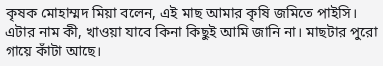কৃষক মোহাম্মদ মিয়া বলেন, এই মাছ আমার কৃষি জমিতে পাইসি। এটার নাম কী, খাওয়া যাবে কিনা কিছুই আমি জানি না। মাছটার পুরো গায়ে কাঁটা আছে।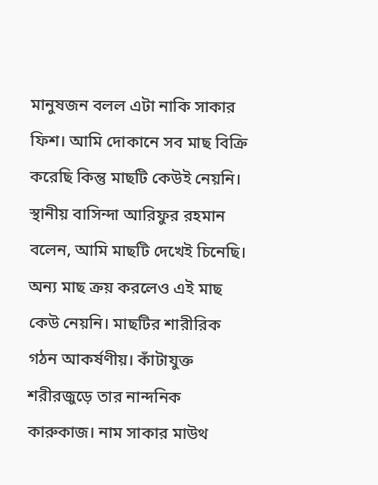মানুষজন বলল এটা নাকি সাকার ফিশ। আমি দোকানে সব মাছ বিক্রি করেছি কিন্তু মাছটি কেউই নেয়নি।
স্থানীয় বাসিন্দা আরিফুর রহমান বলেন, আমি মাছটি দেখেই চিনেছি। অন্য মাছ ক্রয় করলেও এই মাছ কেউ নেয়নি। মাছটির শারীরিক গঠন আকর্ষণীয়। কাঁটাযুক্ত শরীরজুড়ে তার নান্দনিক কারুকাজ। নাম সাকার মাউথ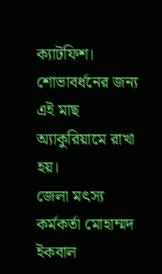ক্যাটফিশ। শোভাবর্ধনের জন্য এই মাছ অ্যাকুরিয়ামে রাখা হয়।
জেলা মৎস্য কর্মকর্তা মোহাম্মদ ইকবাল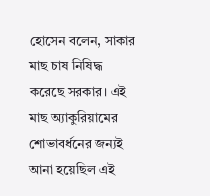হোসেন বলেন, সাকার মাছ চাষ নিষিদ্ধ করেছে সরকার। এই মাছ অ্যাকুরিয়ামের শোভাবর্ধনের জন্যই আনা হয়েছিল এই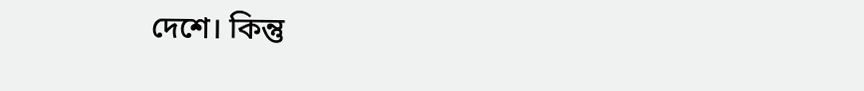দেশে। কিন্তু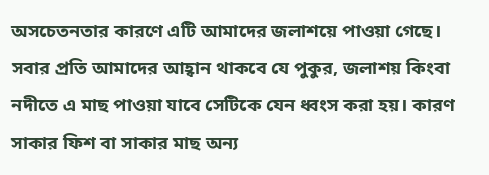অসচেতনতার কারণে এটি আমাদের জলাশয়ে পাওয়া গেছে। সবার প্রতি আমাদের আহ্বান থাকবে যে পুকুর, জলাশয় কিংবা নদীতে এ মাছ পাওয়া যাবে সেটিকে যেন ধ্বংস করা হয়। কারণ সাকার ফিশ বা সাকার মাছ অন্য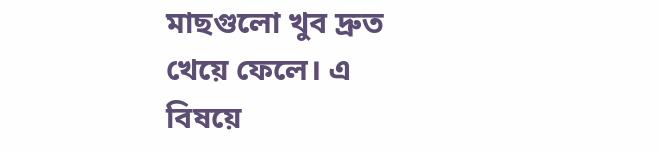মাছগুলো খুব দ্রুত খেয়ে ফেলে। এ বিষয়ে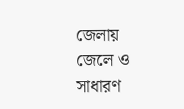জেলায় জেলে ও সাধারণ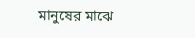মানুষের মাঝে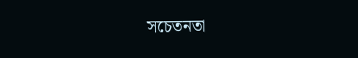সচেতনতা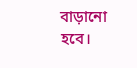বাড়ানো হবে।